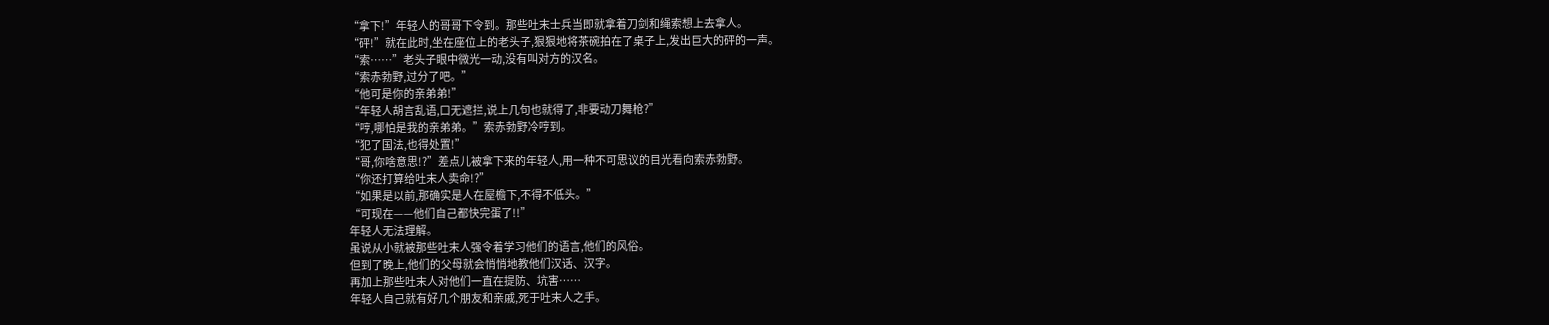“拿下!”年轻人的哥哥下令到。那些吐末士兵当即就拿着刀剑和绳索想上去拿人。
“砰!”就在此时,坐在座位上的老头子,狠狠地将茶碗拍在了桌子上,发出巨大的砰的一声。
“索……”老头子眼中微光一动,没有叫对方的汉名。
“索赤勃野,过分了吧。”
“他可是你的亲弟弟!”
“年轻人胡言乱语,口无遮拦,说上几句也就得了,非要动刀舞枪?”
“哼,哪怕是我的亲弟弟。”索赤勃野冷哼到。
“犯了国法,也得处置!”
“哥,你啥意思!?”差点儿被拿下来的年轻人,用一种不可思议的目光看向索赤勃野。
“你还打算给吐末人卖命!?”
“如果是以前,那确实是人在屋檐下,不得不低头。”
“可现在——他们自己都快完蛋了!!”
年轻人无法理解。
虽说从小就被那些吐末人强令着学习他们的语言,他们的风俗。
但到了晚上,他们的父母就会悄悄地教他们汉话、汉字。
再加上那些吐末人对他们一直在提防、坑害……
年轻人自己就有好几个朋友和亲戚,死于吐末人之手。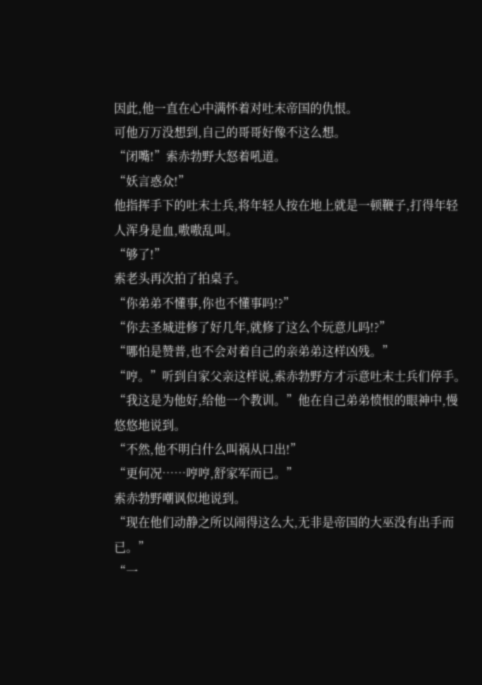因此,他一直在心中满怀着对吐末帝国的仇恨。
可他万万没想到,自己的哥哥好像不这么想。
“闭嘴!”索赤勃野大怒着吼道。
“妖言惑众!”
他指挥手下的吐末士兵,将年轻人按在地上就是一顿鞭子,打得年轻人浑身是血,嗷嗷乱叫。
“够了!”
索老头再次拍了拍桌子。
“你弟弟不懂事,你也不懂事吗!?”
“你去圣城进修了好几年,就修了这么个玩意儿吗!?”
“哪怕是赞普,也不会对着自己的亲弟弟这样凶残。”
“哼。”听到自家父亲这样说,索赤勃野方才示意吐末士兵们停手。
“我这是为他好,给他一个教训。”他在自己弟弟愤恨的眼神中,慢悠悠地说到。
“不然,他不明白什么叫祸从口出!”
“更何况……哼哼,舒家军而已。”
索赤勃野嘲讽似地说到。
“现在他们动静之所以闹得这么大,无非是帝国的大巫没有出手而已。”
“一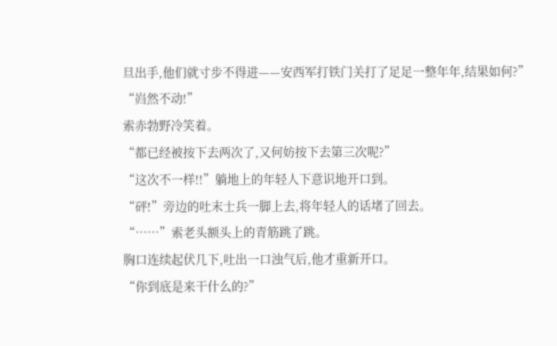旦出手,他们就寸步不得进——安西军打铁门关打了足足一整年年,结果如何?”
“岿然不动!”
索赤勃野冷笑着。
“都已经被按下去两次了,又何妨按下去第三次呢?”
“这次不一样!!”躺地上的年轻人下意识地开口到。
“砰!”旁边的吐末士兵一脚上去,将年轻人的话堵了回去。
“……”索老头额头上的青筋跳了跳。
胸口连续起伏几下,吐出一口浊气后,他才重新开口。
“你到底是来干什么的?”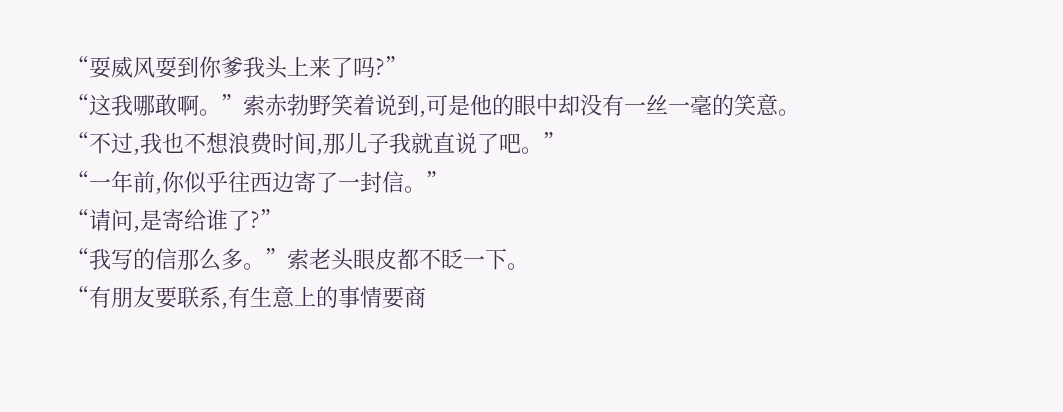“耍威风耍到你爹我头上来了吗?”
“这我哪敢啊。”索赤勃野笑着说到,可是他的眼中却没有一丝一毫的笑意。
“不过,我也不想浪费时间,那儿子我就直说了吧。”
“一年前,你似乎往西边寄了一封信。”
“请问,是寄给谁了?”
“我写的信那么多。”索老头眼皮都不眨一下。
“有朋友要联系,有生意上的事情要商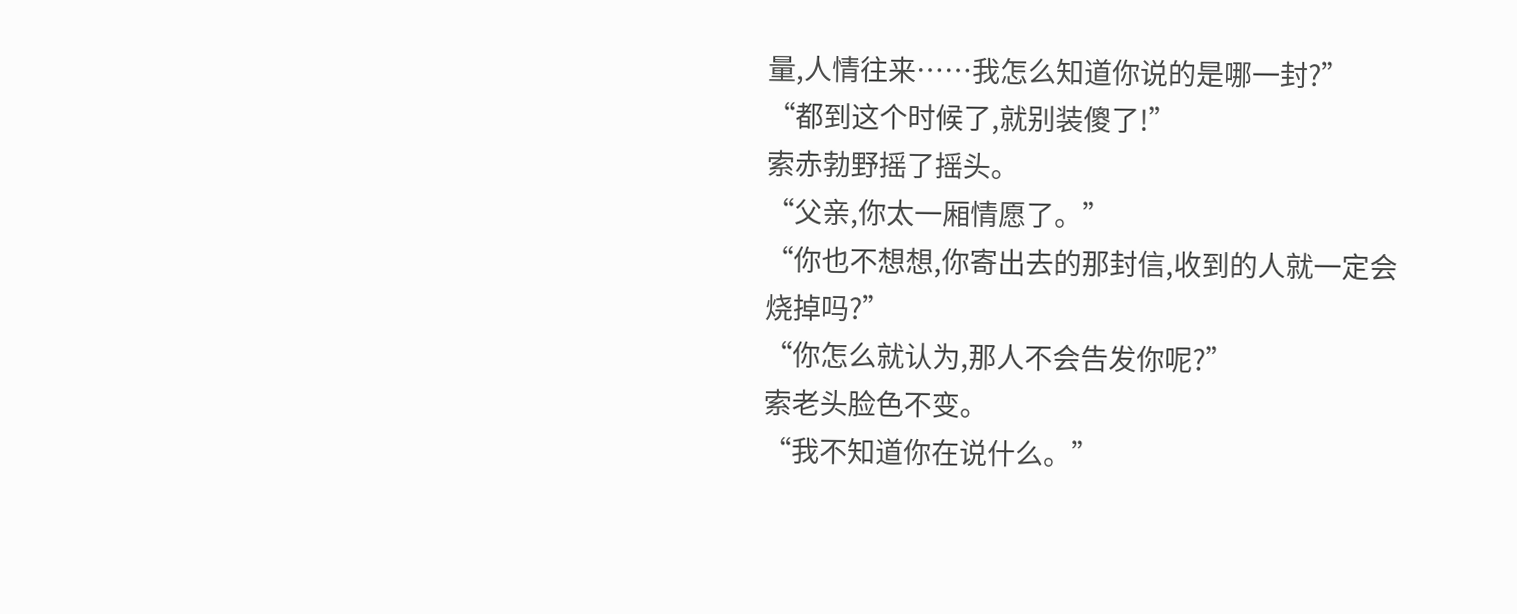量,人情往来……我怎么知道你说的是哪一封?”
“都到这个时候了,就别装傻了!”
索赤勃野摇了摇头。
“父亲,你太一厢情愿了。”
“你也不想想,你寄出去的那封信,收到的人就一定会烧掉吗?”
“你怎么就认为,那人不会告发你呢?”
索老头脸色不变。
“我不知道你在说什么。”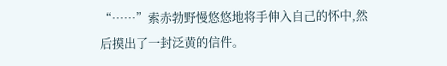“……”索赤勃野慢悠悠地将手伸入自己的怀中,然后摸出了一封泛黄的信件。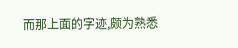而那上面的字迹,颇为熟悉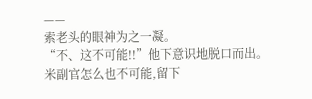——
索老头的眼神为之一凝。
“不、这不可能!!”他下意识地脱口而出。
米副官怎么也不可能,留下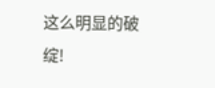这么明显的破绽!